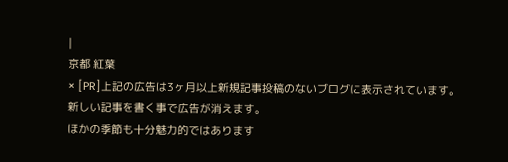|
京都 紅葉
× [PR]上記の広告は3ヶ月以上新規記事投稿のないブログに表示されています。新しい記事を書く事で広告が消えます。
ほかの季節も十分魅力的ではあります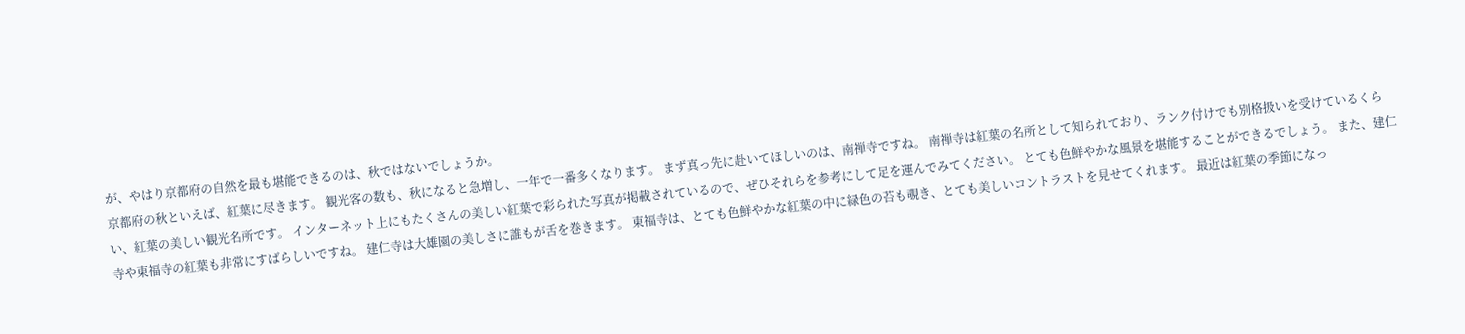が、やはり京都府の自然を最も堪能できるのは、秋ではないでしょうか。
京都府の秋といえば、紅葉に尽きます。 観光客の数も、秋になると急増し、一年で一番多くなります。 まず真っ先に赴いてほしいのは、南禅寺ですね。 南禅寺は紅葉の名所として知られており、ランク付けでも別格扱いを受けているくらい、紅葉の美しい観光名所です。 インターネット上にもたくさんの美しい紅葉で彩られた写真が掲載されているので、ぜひそれらを参考にして足を運んでみてください。 とても色鮮やかな風景を堪能することができるでしょう。 また、建仁寺や東福寺の紅葉も非常にすばらしいですね。 建仁寺は大雄園の美しさに誰もが舌を巻きます。 東福寺は、とても色鮮やかな紅葉の中に緑色の苔も覗き、とても美しいコントラストを見せてくれます。 最近は紅葉の季節になっ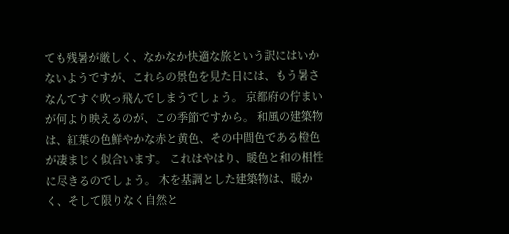ても残暑が厳しく、なかなか快適な旅という訳にはいかないようですが、これらの景色を見た日には、もう暑さなんてすぐ吹っ飛んでしまうでしょう。 京都府の佇まいが何より映えるのが、この季節ですから。 和風の建築物は、紅葉の色鮮やかな赤と黄色、その中間色である橙色が凄まじく似合います。 これはやはり、暖色と和の相性に尽きるのでしょう。 木を基調とした建築物は、暖かく、そして限りなく自然と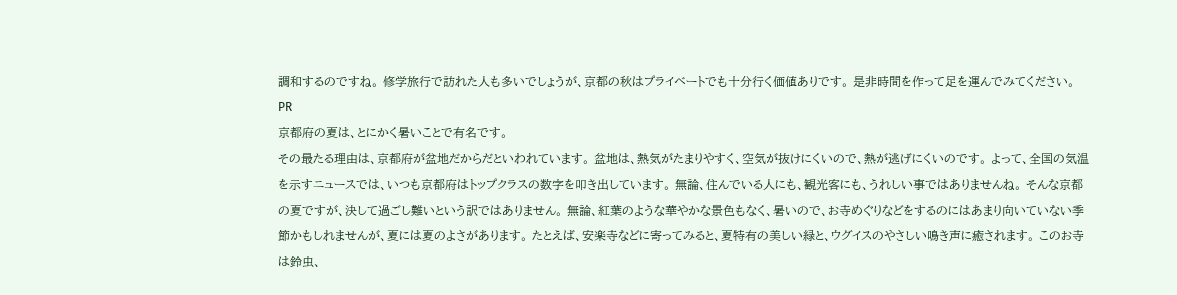調和するのですね。 修学旅行で訪れた人も多いでしょうが、京都の秋はプライベートでも十分行く価値ありです。 是非時間を作って足を運んでみてください。 PR
京都府の夏は、とにかく暑いことで有名です。
その最たる理由は、京都府が盆地だからだといわれています。 盆地は、熱気がたまりやすく、空気が抜けにくいので、熱が逃げにくいのです。 よって、全国の気温を示すニュースでは、いつも京都府はトップクラスの数字を叩き出しています。 無論、住んでいる人にも、観光客にも、うれしい事ではありませんね。 そんな京都の夏ですが、決して過ごし難いという訳ではありません。 無論、紅葉のような華やかな景色もなく、暑いので、お寺めぐりなどをするのにはあまり向いていない季節かもしれませんが、夏には夏のよさがあります。 たとえば、安楽寺などに寄ってみると、夏特有の美しい緑と、ウグイスのやさしい鳴き声に癒されます。 このお寺は鈴虫、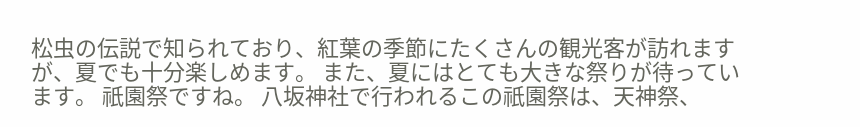松虫の伝説で知られており、紅葉の季節にたくさんの観光客が訪れますが、夏でも十分楽しめます。 また、夏にはとても大きな祭りが待っています。 祇園祭ですね。 八坂神社で行われるこの祇園祭は、天神祭、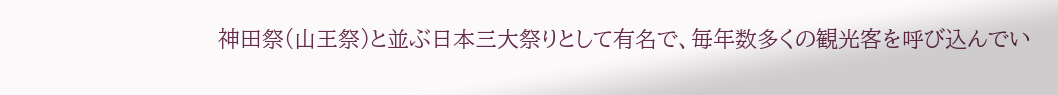神田祭(山王祭)と並ぶ日本三大祭りとして有名で、毎年数多くの観光客を呼び込んでい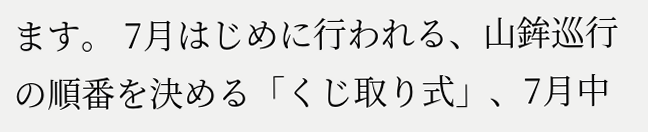ます。 7月はじめに行われる、山鉾巡行の順番を決める「くじ取り式」、7月中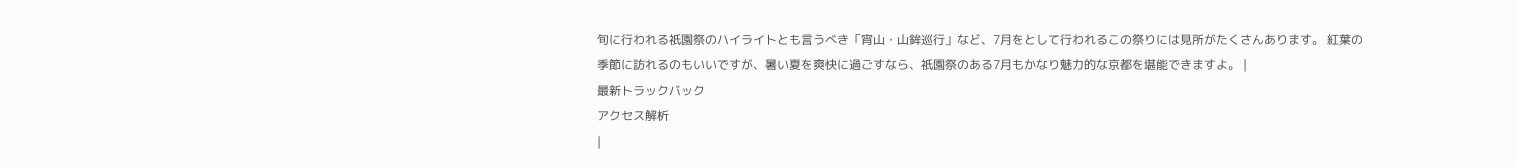旬に行われる祇園祭のハイライトとも言うべき「宵山・山鉾巡行」など、7月をとして行われるこの祭りには見所がたくさんあります。 紅葉の季節に訪れるのもいいですが、暑い夏を爽快に過ごすなら、祇園祭のある7月もかなり魅力的な京都を堪能できますよ。 |
最新トラックバック
アクセス解析
|